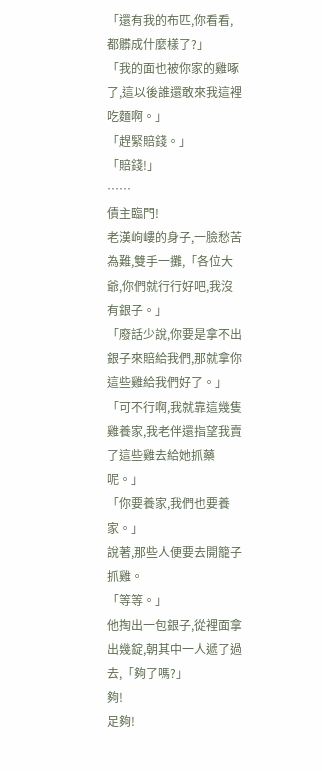「還有我的布匹,你看看,都髒成什麼樣了?」
「我的面也被你家的雞啄了,這以後誰還敢來我這裡吃麵啊。」
「趕緊賠錢。」
「賠錢!」
……
債主臨門!
老漢岣嶁的身子,一臉愁苦為難,雙手一攤,「各位大爺,你們就行行好吧,我沒有銀子。」
「廢話少說,你要是拿不出銀子來賠給我們,那就拿你這些雞給我們好了。」
「可不行啊,我就靠這幾隻雞養家,我老伴還指望我賣了這些雞去給她抓藥呢。」
「你要養家,我們也要養家。」
說著,那些人便要去開籠子抓雞。
「等等。」
他掏出一包銀子,從裡面拿出幾錠,朝其中一人遞了過去,「夠了嗎?」
夠!
足夠!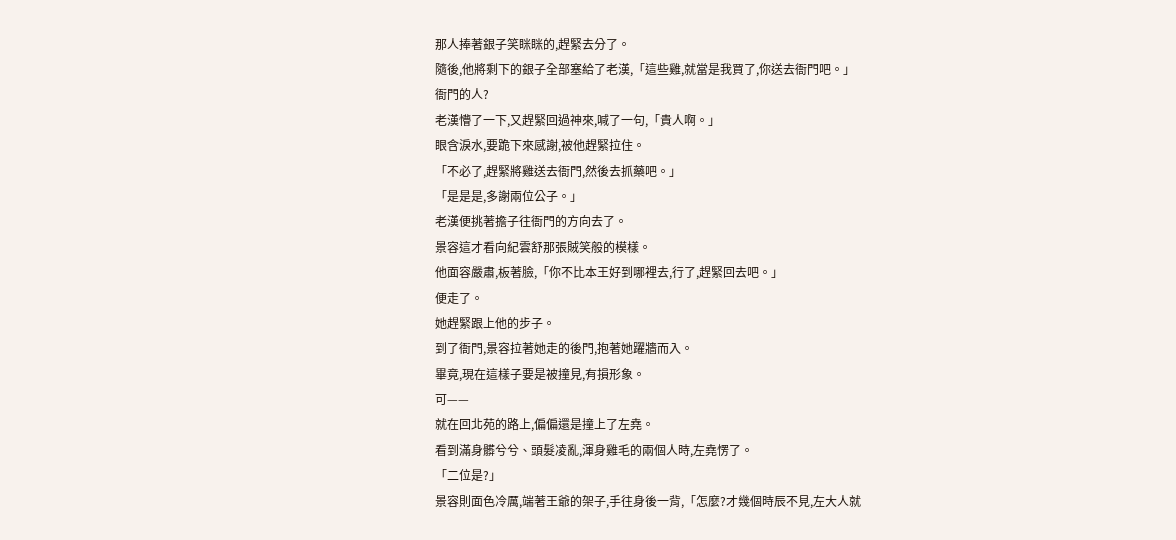那人捧著銀子笑眯眯的,趕緊去分了。
隨後,他將剩下的銀子全部塞給了老漢,「這些雞,就當是我買了,你送去衙門吧。」
衙門的人?
老漢懵了一下,又趕緊回過神來,喊了一句,「貴人啊。」
眼含淚水,要跪下來感謝,被他趕緊拉住。
「不必了,趕緊將雞送去衙門,然後去抓藥吧。」
「是是是,多謝兩位公子。」
老漢便挑著擔子往衙門的方向去了。
景容這才看向紀雲舒那張賊笑般的模樣。
他面容嚴肅,板著臉,「你不比本王好到哪裡去,行了,趕緊回去吧。」
便走了。
她趕緊跟上他的步子。
到了衙門,景容拉著她走的後門,抱著她躍牆而入。
畢竟,現在這樣子要是被撞見,有損形象。
可——
就在回北苑的路上,偏偏還是撞上了左堯。
看到滿身髒兮兮、頭髮凌亂,渾身雞毛的兩個人時,左堯愣了。
「二位是?」
景容則面色冷厲,端著王爺的架子,手往身後一背,「怎麼?才幾個時辰不見,左大人就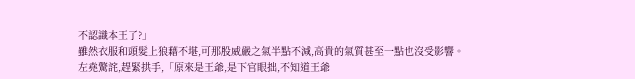不認識本王了?」
雖然衣服和頭髮上狼藉不堪,可那股威嚴之氣半點不減,高貴的氣質甚至一點也沒受影響。
左堯驚詫,趕緊拱手,「原來是王爺,是下官眼拙,不知道王爺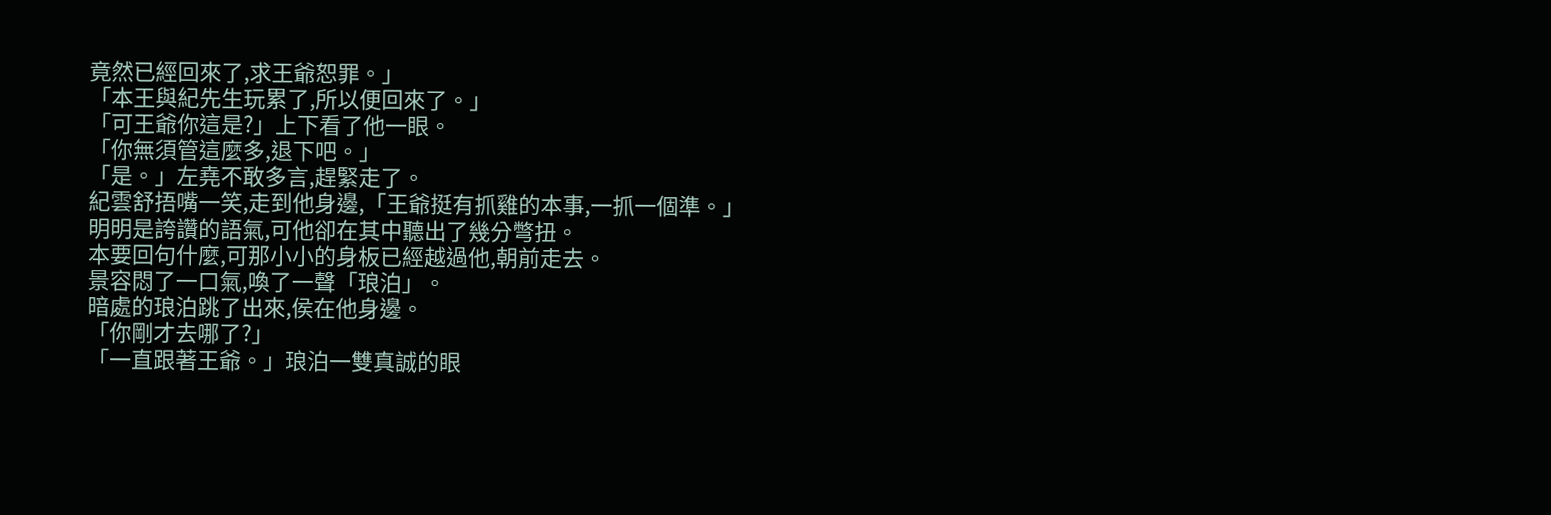竟然已經回來了,求王爺恕罪。」
「本王與紀先生玩累了,所以便回來了。」
「可王爺你這是?」上下看了他一眼。
「你無須管這麼多,退下吧。」
「是。」左堯不敢多言,趕緊走了。
紀雲舒捂嘴一笑,走到他身邊,「王爺挺有抓雞的本事,一抓一個準。」
明明是誇讚的語氣,可他卻在其中聽出了幾分彆扭。
本要回句什麼,可那小小的身板已經越過他,朝前走去。
景容悶了一口氣,喚了一聲「琅泊」。
暗處的琅泊跳了出來,侯在他身邊。
「你剛才去哪了?」
「一直跟著王爺。」琅泊一雙真誠的眼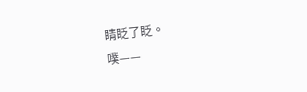睛眨了眨。
噗——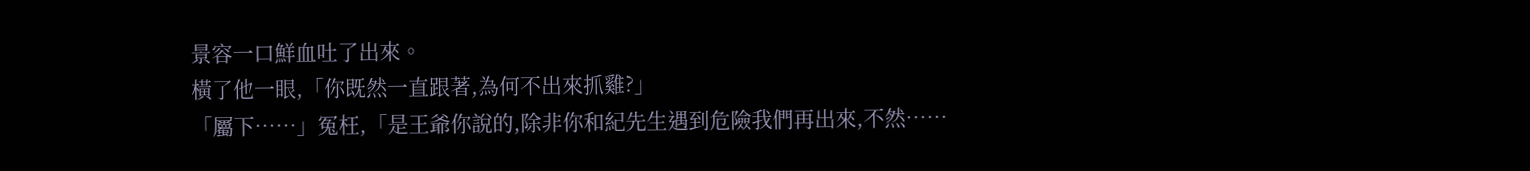景容一口鮮血吐了出來。
橫了他一眼,「你既然一直跟著,為何不出來抓雞?」
「屬下……」冤枉,「是王爺你說的,除非你和紀先生遇到危險我們再出來,不然……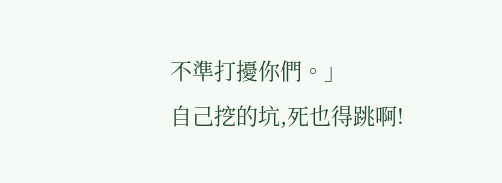不準打擾你們。」
自己挖的坑,死也得跳啊!